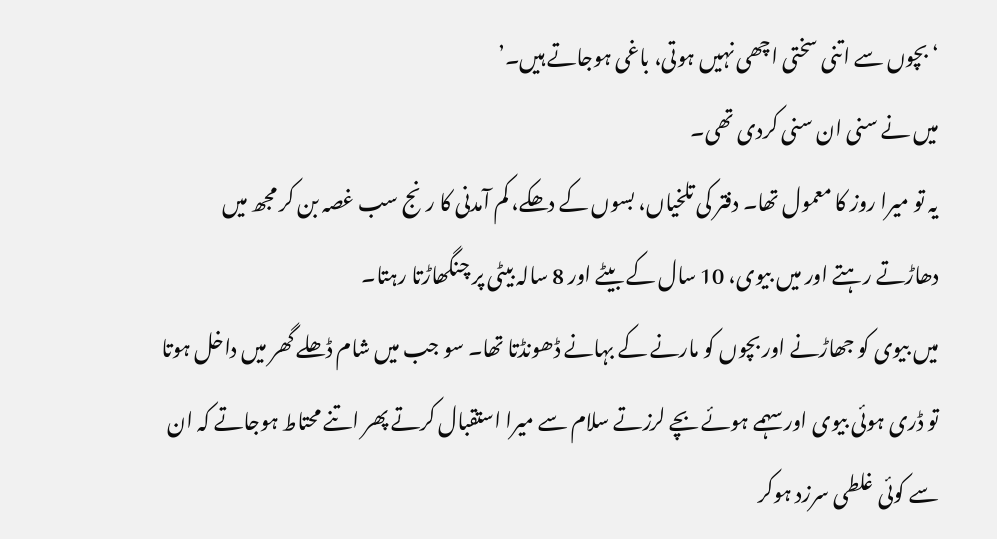‘بچوں سے اتنی سختی اچھی نہیں ہوتی، باغی ہوجاتے ہیں۔’
میں نے سنی ان سنی کردی تھی۔
یہ تو میرا روز کا معمول تھا۔ دفتر کی تلخیاں، بسوں کے دھکے، کم آمدنی کا رنج سب غصہ بن کر مجھ میں دھاڑتے رہتے اور میں بیوی، 10 سال کے بیٹے اور 8 سالہ بیٹی پر چنگھاڑتا رہتا۔
میں بیوی کو جھاڑنے اور بچوں کو مارنے کے بہانے ڈھونڈتا تھا۔ سو جب میں شام ڈھلے گھر میں داخل ہوتا تو ڈری ہوئی بیوی اور سہمے ہوئے بچے لرزتے سلام سے میرا استقبال کرتے پھر اتنے محتاط ہوجاتے کہ ان سے کوئی غلطی سرزد ہوکر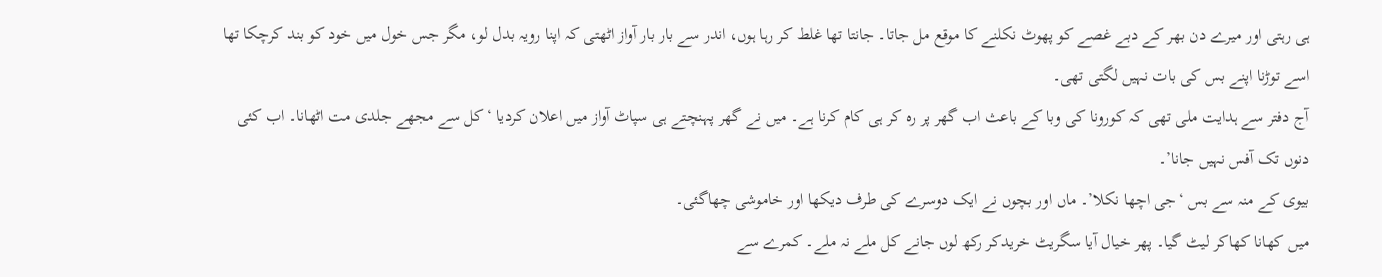ہی رہتی اور میرے دن بھر کے دبے غصے کو پھوٹ نکلنے کا موقع مل جاتا۔ جانتا تھا غلط کر رہا ہوں، اندر سے بار بار آواز اٹھتی کہ اپنا رویہ بدل لو، مگر جس خول میں خود کو بند کرچکا تھا اسے توڑنا اپنے بس کی بات نہیں لگتی تھی۔
آج دفتر سے ہدایت ملی تھی کہ کورونا کی وبا کے باعث اب گھر پر رہ کر ہی کام کرنا ہے۔ میں نے گھر پہنچتے ہی سپاٹ آواز میں اعلان کردیا ‘کل سے مجھے جلدی مت اٹھانا۔ اب کئی دنوں تک آفس نہیں جانا’۔
بیوی کے منہ سے بس ‘جی اچھا نکلا’۔ ماں اور بچوں نے ایک دوسرے کی طرف دیکھا اور خاموشی چھاگئی۔
میں کھانا کھاکر لیٹ گیا۔ پھر خیال آیا سگریٹ خریدکر رکھ لوں جانے کل ملے نہ ملے۔ کمرے سے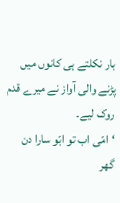بار نکلتے ہی کانوں میں پڑنے والی آواز نے میرے قدم روک لیے۔
‘امّی اب تو ابّو سارا دن گھر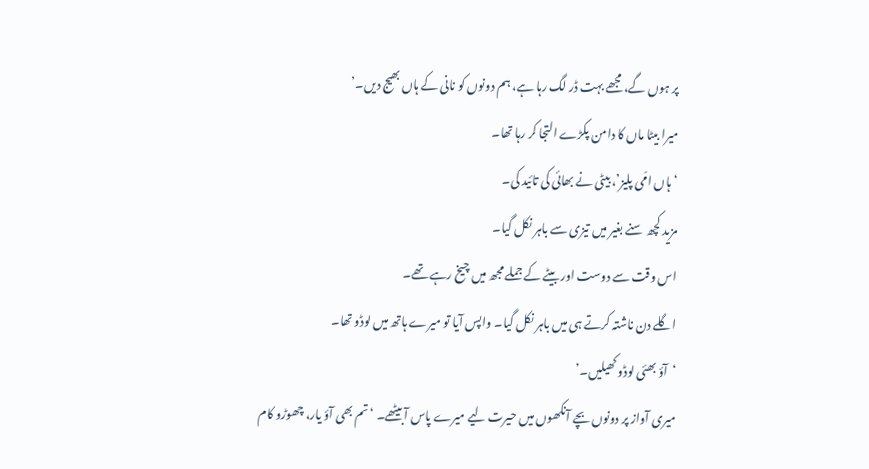پر ہوں گے، مجھے بہت ڈر لگ رہا ہے، ہم دونوں کو نانی کے ہاں بھیج دیں۔’
میرا بیٹا ماں کا دامن پکڑے التجا کر رہا تھا۔
‘ہاں امّی پلیز’، بیٹی نے بھائی کی تائید کی۔
مزید کچھ سنے بغیر میں تیزی سے باہر نکل گیا۔
اس وقت سے دوست اور بیٹے کے جملے مجھ میں چیخ رہے تھے۔
اگلے دن ناشتہ کرتے ہی میں باہر نکل گیا۔ واپس آیا تو میرے ہاتھ میں لوڈو تھا۔
‘آؤ بھئی لوڈو کھیلیں۔’
میری آواز پر دونوں بچے آنکھوں میں حیرت لیے میرے پاس آبیٹھے۔ ‘تم بھی آؤ یار، چھوڑو کام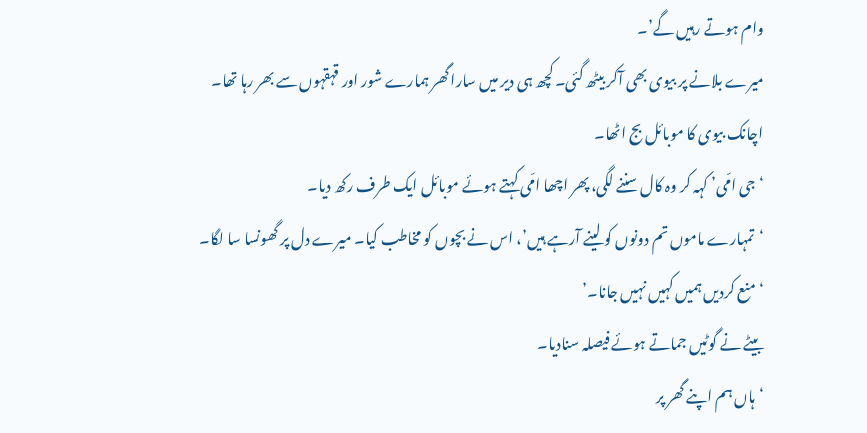وام ہوتے رہیں گے’۔
میرے بلانے پر بیوی بھی آکر بیٹھ گئی۔ کچھ ہی دیر میں سارا گھر ہمارے شور اور قہقہوں سے بھر رہا تھا۔
اچانک بیوی کا موبائل بج اٹھا۔
‘جی امّی’ کہہ کر وہ کال سننے لگی، پھر اچھا امّی کہتے ہوئے موبائل ایک طرف رکھ دیا۔
‘تمہارے ماموں تم دونوں کو لینے آرہے ہیں’، اس نے بچوں کو مخاطب کیا۔ میرے دل پر گھونسا سا لگا۔
‘منع کردیں ہمیں کہیں نہیں جانا۔’
بیٹے نے گوٹیں جماتے ہوئے فیصلہ سنادیا۔
‘ہاں ہم اپنے گھر پر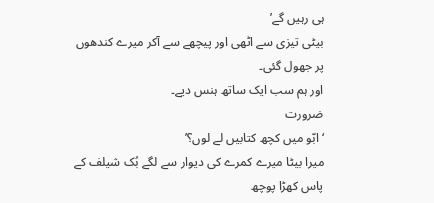ہی رہیں گے’
بیٹی تیزی سے اٹھی اور پیچھے سے آکر میرے کندھوں پر جھول گئی۔
اور ہم سب ایک ساتھ ہنس دیے۔
ضرورت
‘ابّو میں کچھ کتابیں لے لوں؟’
میرا بیٹا میرے کمرے کی دیوار سے لگے بُک شیلف کے پاس کھڑا پوچھ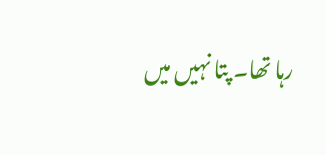رہا تھا۔ پتا نہیں میں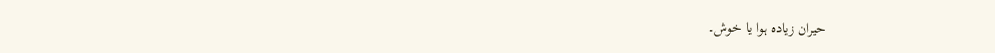حیران زیادہ ہوا یا خوش۔